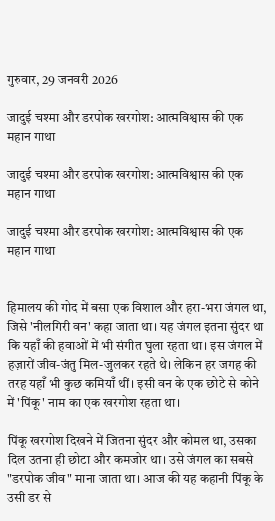गुरुवार, 29 जनवरी 2026

जादुई चश्मा और डरपोक खरगोश: आत्मविश्वास की एक महान गाथा

जादुई चश्मा और डरपोक खरगोश: आत्मविश्वास की एक महान गाथा

जादुई चश्मा और डरपोक खरगोश: आत्मविश्वास की एक महान गाथा


हिमालय की गोद में बसा एक विशाल और हरा-भरा जंगल था, जिसे 'नीलगिरी वन' कहा जाता था। यह जंगल इतना सुंदर था कि यहाँ की हवाओं में भी संगीत घुला रहता था। इस जंगल में हज़ारों जीव-जंतु मिल-जुलकर रहते थे। लेकिन हर जगह की तरह यहाँ भी कुछ कमियाँ थीं। इसी वन के एक छोटे से कोने में 'पिंकू' नाम का एक खरगोश रहता था।

पिंकू खरगोश दिखने में जितना सुंदर और कोमल था, उसका दिल उतना ही छोटा और कमजोर था। उसे जंगल का सबसे "डरपोक जीव" माना जाता था। आज की यह कहानी पिंकू के उसी डर से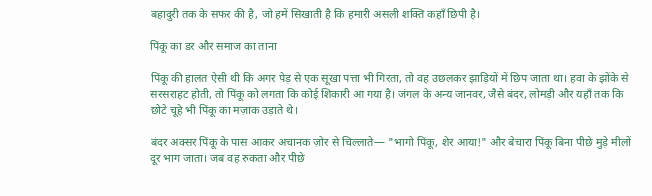बहादुरी तक के सफर की है, जो हमें सिखाती है कि हमारी असली शक्ति कहाँ छिपी है।

पिंकू का डर और समाज का ताना

पिंकू की हालत ऐसी थी कि अगर पेड़ से एक सूखा पत्ता भी गिरता, तो वह उछलकर झाड़ियों में छिप जाता था। हवा के झोंके से सरसराहट होती, तो पिंकू को लगता कि कोई शिकारी आ गया है। जंगल के अन्य जानवर, जैसे बंदर, लोमड़ी और यहाँ तक कि छोटे चूहे भी पिंकू का मज़ाक उड़ाते थे।

बंदर अक्सर पिंकू के पास आकर अचानक ज़ोर से चिल्लाते— "भागो पिंकू, शेर आया!" और बेचारा पिंकू बिना पीछे मुड़े मीलों दूर भाग जाता। जब वह रुकता और पीछे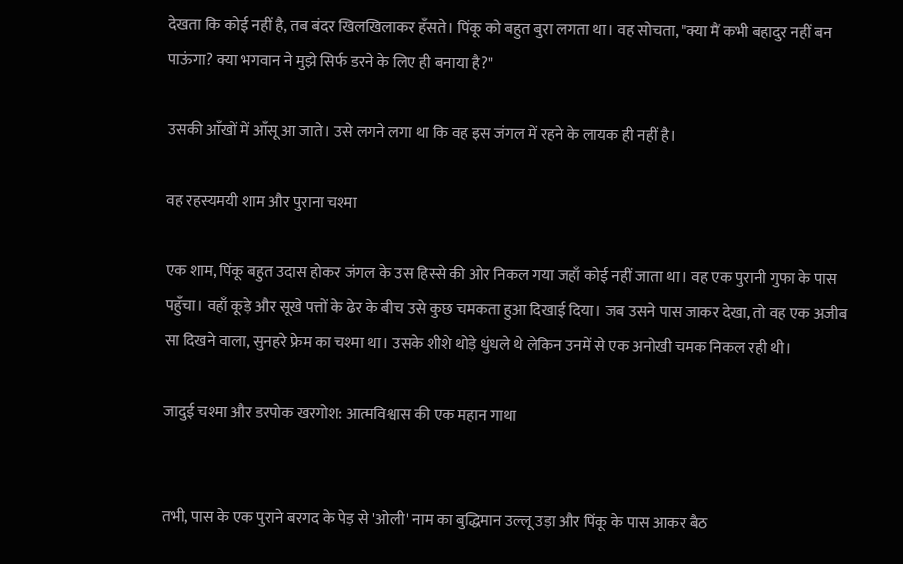देखता कि कोई नहीं है, तब बंदर खिलखिलाकर हँसते। पिंकू को बहुत बुरा लगता था। वह सोचता, "क्या मैं कभी बहादुर नहीं बन पाऊंगा? क्या भगवान ने मुझे सिर्फ डरने के लिए ही बनाया है?"

उसकी आँखों में आँसू आ जाते। उसे लगने लगा था कि वह इस जंगल में रहने के लायक ही नहीं है।

वह रहस्यमयी शाम और पुराना चश्मा

एक शाम, पिंकू बहुत उदास होकर जंगल के उस हिस्से की ओर निकल गया जहाँ कोई नहीं जाता था। वह एक पुरानी गुफा के पास पहुँचा। वहाँ कूड़े और सूखे पत्तों के ढेर के बीच उसे कुछ चमकता हुआ दिखाई दिया। जब उसने पास जाकर देखा, तो वह एक अजीब सा दिखने वाला, सुनहरे फ्रेम का चश्मा था। उसके शीशे थोड़े धुंधले थे लेकिन उनमें से एक अनोखी चमक निकल रही थी।

जादुई चश्मा और डरपोक खरगोश: आत्मविश्वास की एक महान गाथा


तभी, पास के एक पुराने बरगद के पेड़ से 'ओली' नाम का बुद्धिमान उल्लू उड़ा और पिंकू के पास आकर बैठ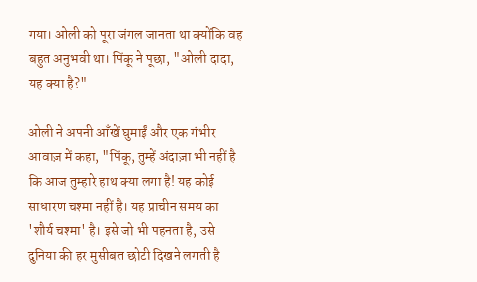गया। ओली को पूरा जंगल जानता था क्योंकि वह बहुत अनुभवी था। पिंकू ने पूछा, "ओली दादा, यह क्या है?"

ओली ने अपनी आँखें घुमाईं और एक गंभीर आवाज़ में कहा, "पिंकू, तुम्हें अंदाज़ा भी नहीं है कि आज तुम्हारे हाथ क्या लगा है! यह कोई साधारण चश्मा नहीं है। यह प्राचीन समय का 'शौर्य चश्मा' है। इसे जो भी पहनता है, उसे दुनिया की हर मुसीबत छोटी दिखने लगती है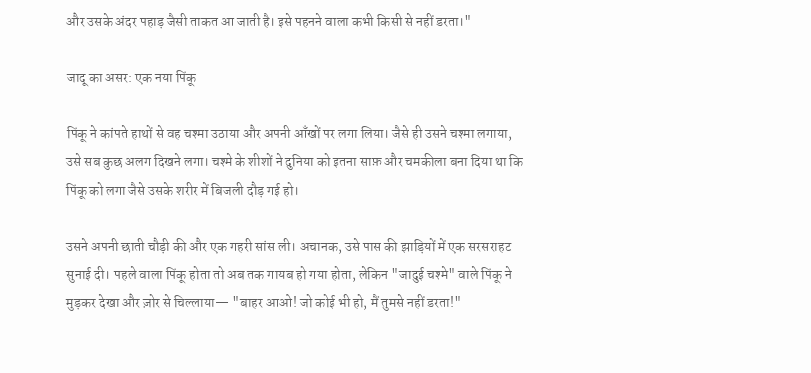और उसके अंदर पहाड़ जैसी ताकत आ जाती है। इसे पहनने वाला कभी किसी से नहीं डरता।"

जादू का असर: एक नया पिंकू

पिंकू ने कांपते हाथों से वह चश्मा उठाया और अपनी आँखों पर लगा लिया। जैसे ही उसने चश्मा लगाया, उसे सब कुछ अलग दिखने लगा। चश्मे के शीशों ने दुनिया को इतना साफ़ और चमकीला बना दिया था कि पिंकू को लगा जैसे उसके शरीर में बिजली दौड़ गई हो।

उसने अपनी छाती चौड़ी की और एक गहरी सांस ली। अचानक, उसे पास की झाड़ियों में एक सरसराहट सुनाई दी। पहले वाला पिंकू होता तो अब तक गायब हो गया होता, लेकिन "जादुई चश्मे" वाले पिंकू ने मुड़कर देखा और ज़ोर से चिल्लाया— "बाहर आओ! जो कोई भी हो, मैं तुमसे नहीं डरता!"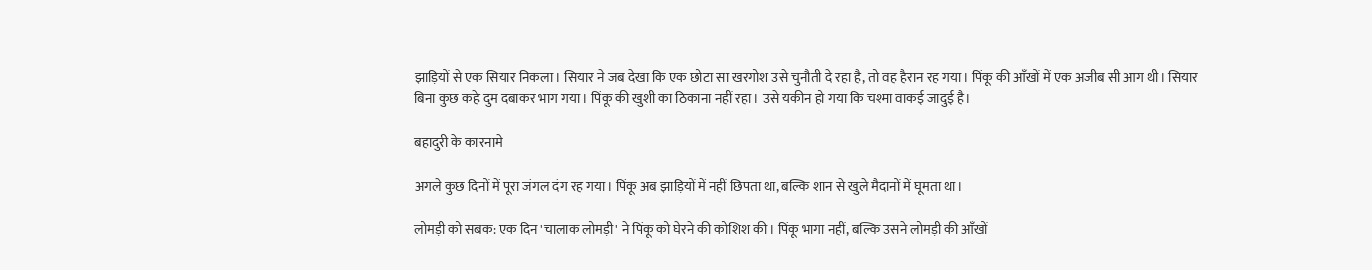झाड़ियों से एक सियार निकला। सियार ने जब देखा कि एक छोटा सा खरगोश उसे चुनौती दे रहा है, तो वह हैरान रह गया। पिंकू की आँखों में एक अजीब सी आग थी। सियार बिना कुछ कहे दुम दबाकर भाग गया। पिंकू की खुशी का ठिकाना नहीं रहा। उसे यकीन हो गया कि चश्मा वाकई जादुई है।

बहादुरी के कारनामे

अगले कुछ दिनों में पूरा जंगल दंग रह गया। पिंकू अब झाड़ियों में नहीं छिपता था, बल्कि शान से खुले मैदानों में घूमता था।

लोमड़ी को सबक: एक दिन 'चालाक लोमड़ी' ने पिंकू को घेरने की कोशिश की। पिंकू भागा नहीं, बल्कि उसने लोमड़ी की आँखों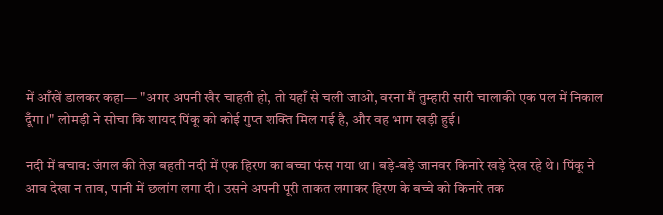में आँखें डालकर कहा— "अगर अपनी खैर चाहती हो, तो यहाँ से चली जाओ, वरना मैं तुम्हारी सारी चालाकी एक पल में निकाल दूँगा।" लोमड़ी ने सोचा कि शायद पिंकू को कोई गुप्त शक्ति मिल गई है, और वह भाग खड़ी हुई।

नदी में बचाव: जंगल की तेज़ बहती नदी में एक हिरण का बच्चा फंस गया था। बड़े-बड़े जानवर किनारे खड़े देख रहे थे। पिंकू ने आव देखा न ताव, पानी में छलांग लगा दी। उसने अपनी पूरी ताकत लगाकर हिरण के बच्चे को किनारे तक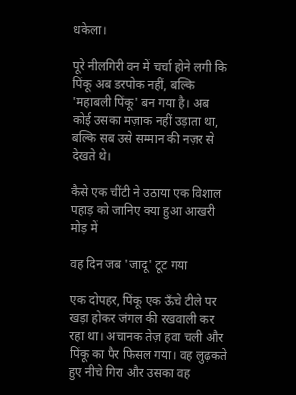धकेला।

पूरे नीलगिरी वन में चर्चा होने लगी कि पिंकू अब डरपोक नहीं, बल्कि 'महाबली पिंकू' बन गया है। अब कोई उसका मज़ाक नहीं उड़ाता था, बल्कि सब उसे सम्मान की नज़र से देखते थे।

कैसे एक चींटी ने उठाया एक विशाल पहाड़ को जानिए क्या हुआ आखरी मोड़ में

वह दिन जब 'जादू' टूट गया

एक दोपहर, पिंकू एक ऊँचे टीले पर खड़ा होकर जंगल की रखवाली कर रहा था। अचानक तेज़ हवा चली और पिंकू का पैर फिसल गया। वह लुढ़कते हुए नीचे गिरा और उसका वह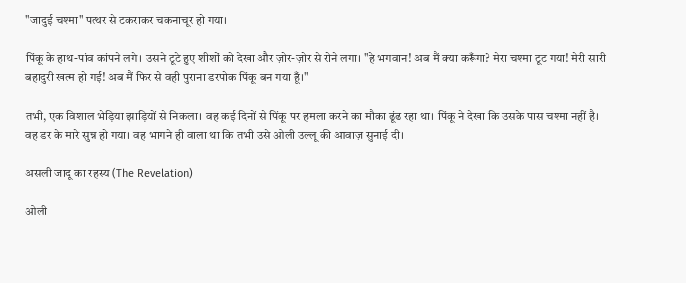"जादुई चश्मा" पत्थर से टकराकर चकनाचूर हो गया।

पिंकू के हाथ-पांव कांपने लगे। उसने टूटे हुए शीशों को देखा और ज़ोर-ज़ोर से रोने लगा। "हे भगवान! अब मैं क्या करूँगा? मेरा चश्मा टूट गया! मेरी सारी बहादुरी खत्म हो गई! अब मैं फिर से वही पुराना डरपोक पिंकू बन गया हूँ।"

तभी, एक विशाल भेड़िया झाड़ियों से निकला। वह कई दिनों से पिंकू पर हमला करने का मौका ढूंढ रहा था। पिंकू ने देखा कि उसके पास चश्मा नहीं है। वह डर के मारे सुन्न हो गया। वह भागने ही वाला था कि तभी उसे ओली उल्लू की आवाज़ सुनाई दी।

असली जादू का रहस्य (The Revelation)

ओली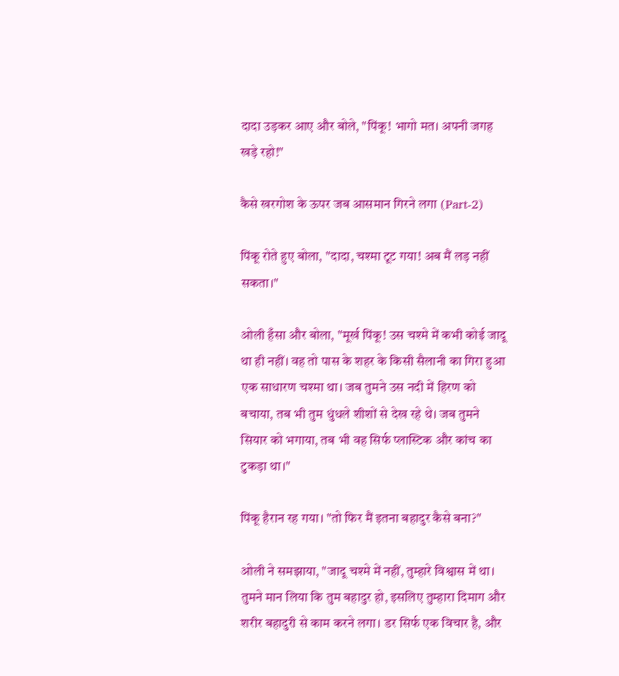दादा उड़कर आए और बोले, "पिंकू! भागो मत। अपनी जगह खड़े रहो!"

कैसे खरगोश के ऊपर जब आसमान गिरने लगा (Part-2)

पिंकू रोते हुए बोला, "दादा, चश्मा टूट गया! अब मैं लड़ नहीं सकता।"

ओली हँसा और बोला, "मूर्ख पिंकू! उस चश्मे में कभी कोई जादू था ही नहीं। वह तो पास के शहर के किसी सैलानी का गिरा हुआ एक साधारण चश्मा था। जब तुमने उस नदी में हिरण को बचाया, तब भी तुम धुंधले शीशों से देख रहे थे। जब तुमने सियार को भगाया, तब भी वह सिर्फ प्लास्टिक और कांच का टुकड़ा था।"

पिंकू हैरान रह गया। "तो फिर मैं इतना बहादुर कैसे बना?"

ओली ने समझाया, "जादू चश्मे में नहीं, तुम्हारे विश्वास में था। तुमने मान लिया कि तुम बहादुर हो, इसलिए तुम्हारा दिमाग और शरीर बहादुरी से काम करने लगा। डर सिर्फ एक विचार है, और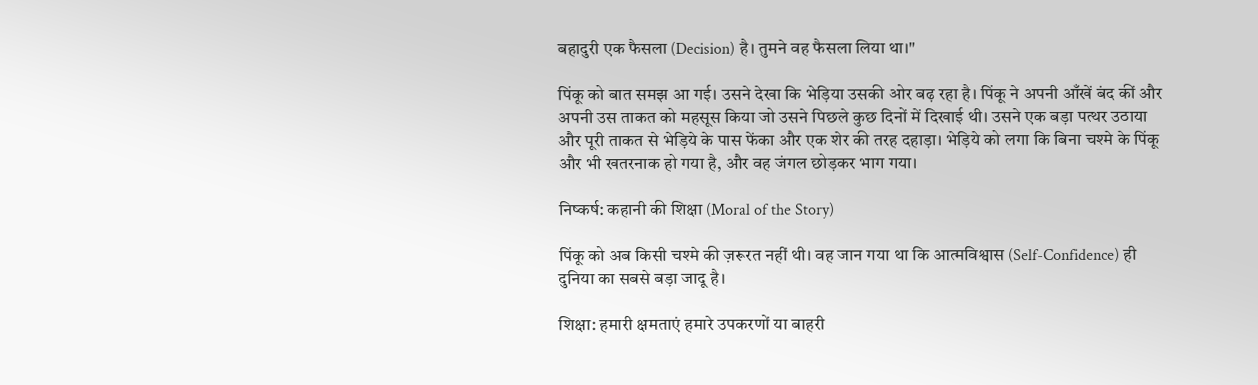बहादुरी एक फैसला (Decision) है। तुमने वह फैसला लिया था।"

पिंकू को बात समझ आ गई। उसने देखा कि भेड़िया उसकी ओर बढ़ रहा है। पिंकू ने अपनी आँखें बंद कीं और अपनी उस ताकत को महसूस किया जो उसने पिछले कुछ दिनों में दिखाई थी। उसने एक बड़ा पत्थर उठाया और पूरी ताकत से भेड़िये के पास फेंका और एक शेर की तरह दहाड़ा। भेड़िये को लगा कि बिना चश्मे के पिंकू और भी खतरनाक हो गया है, और वह जंगल छोड़कर भाग गया।

निष्कर्ष: कहानी की शिक्षा (Moral of the Story)

पिंकू को अब किसी चश्मे की ज़रूरत नहीं थी। वह जान गया था कि आत्मविश्वास (Self-Confidence) ही दुनिया का सबसे बड़ा जादू है।

शिक्षा: हमारी क्षमताएं हमारे उपकरणों या बाहरी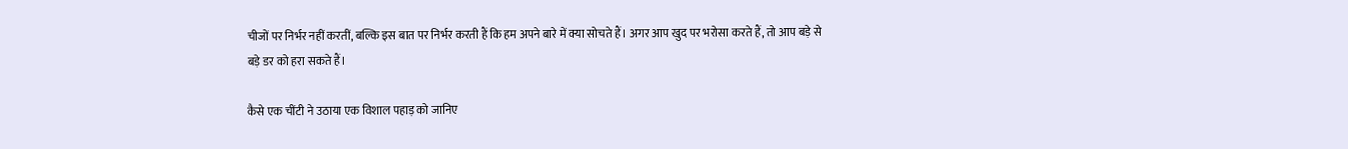चीजों पर निर्भर नहीं करतीं, बल्कि इस बात पर निर्भर करती हैं कि हम अपने बारे में क्या सोचते हैं। अगर आप खुद पर भरोसा करते हैं, तो आप बड़े से बड़े डर को हरा सकते हैं।

कैसे एक चींटी ने उठाया एक विशाल पहाड़ को जानिए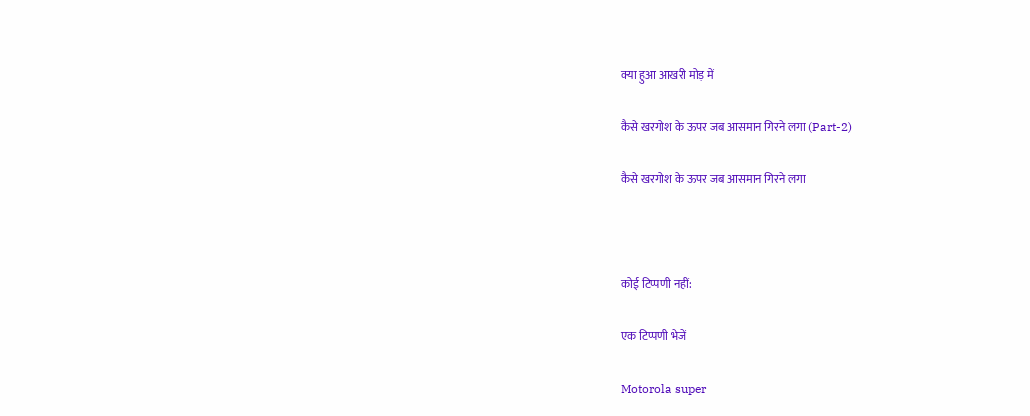क्या हुआ आखरी मोड़ में

कैसे खरगोश के ऊपर जब आसमान गिरने लगा (Part-2)

कैसे खरगोश के ऊपर जब आसमान गिरने लगा



कोई टिप्पणी नहीं:

एक टिप्पणी भेजें

Motorola super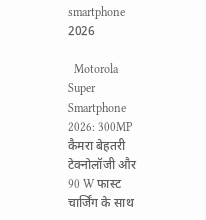smartphone 2026

  Motorola  Super Smartphone 2026: 300MP कैमरा बेहतरी  टेक्नोलॉजी और 90 W फास्ट चार्जिंग के साथ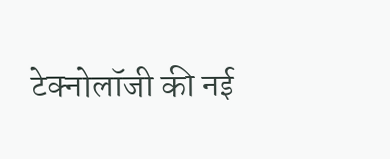टेक्नोलॉजी की नई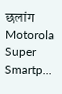छलांग Motorola Super Smartp...